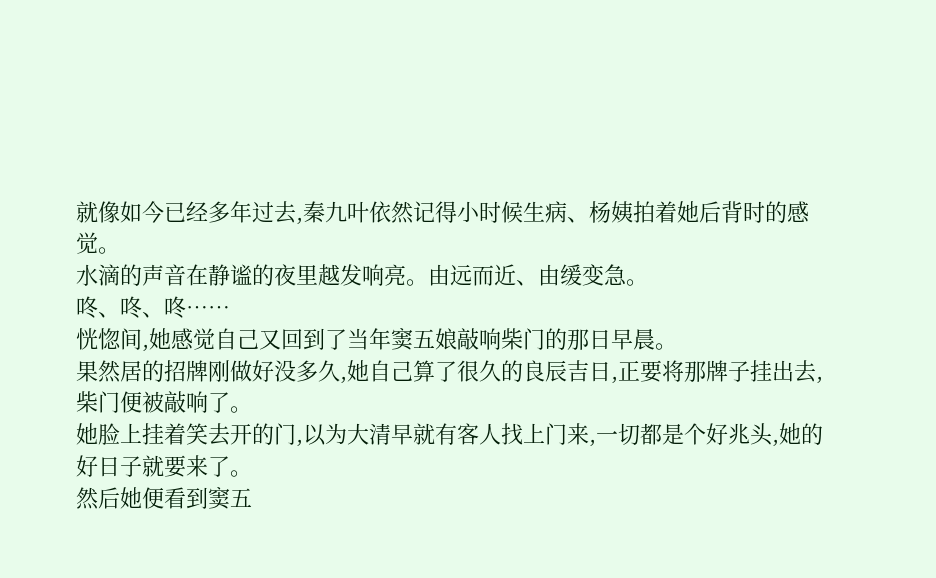就像如今已经多年过去,秦九叶依然记得小时候生病、杨姨拍着她后背时的感觉。
水滴的声音在静谧的夜里越发响亮。由远而近、由缓变急。
咚、咚、咚……
恍惚间,她感觉自己又回到了当年窦五娘敲响柴门的那日早晨。
果然居的招牌刚做好没多久,她自己算了很久的良辰吉日,正要将那牌子挂出去,柴门便被敲响了。
她脸上挂着笑去开的门,以为大清早就有客人找上门来,一切都是个好兆头,她的好日子就要来了。
然后她便看到窦五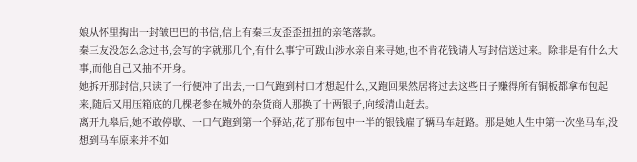娘从怀里掏出一封皱巴巴的书信,信上有秦三友歪歪扭扭的亲笔落款。
秦三友没怎么念过书,会写的字就那几个,有什么事宁可跋山涉水亲自来寻她,也不肯花钱请人写封信送过来。除非是有什么大事,而他自己又抽不开身。
她拆开那封信,只读了一行便冲了出去,一口气跑到村口才想起什么,又跑回果然居将过去这些日子赚得所有铜板都拿布包起来,随后又用压箱底的几棵老参在城外的杂货商人那换了十两银子,向绥清山赶去。
离开九皋后,她不敢停歇、一口气跑到第一个驿站,花了那布包中一半的银钱雇了辆马车赶路。那是她人生中第一次坐马车,没想到马车原来并不如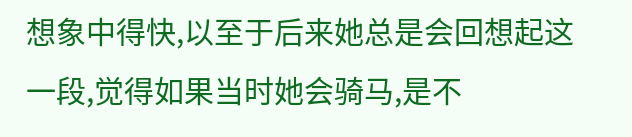想象中得快,以至于后来她总是会回想起这一段,觉得如果当时她会骑马,是不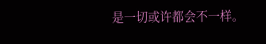是一切或许都会不一样。